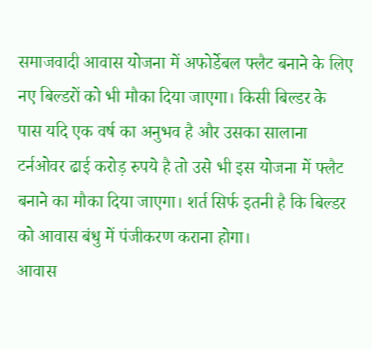समाजवादी आवास योजना में अफोर्डेबल फ्लैट बनाने के लिए नए बिल्डरों को भी मौका दिया जाएगा। किसी बिल्डर के पास यदि एक वर्ष का अनुभव है और उसका सालाना टर्नओवर ढाई करोड़ रुपये है तो उसे भी इस योजना में फ्लैट बनाने का मौका दिया जाएगा। शर्त सिर्फ इतनी है कि बिल्डर को आवास बंधु में पंजीकरण कराना होगा।
आवास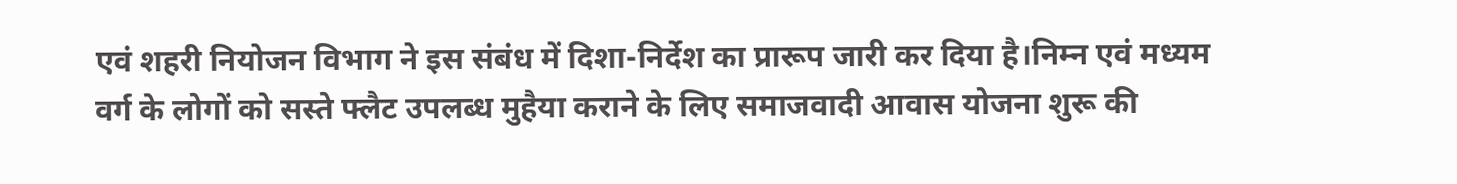एवं शहरी नियोजन विभाग ने इस संबंध में दिशा-निर्देश का प्रारूप जारी कर दिया है।निम्न एवं मध्यम वर्ग के लोगों को सस्ते फ्लैट उपलब्ध मुहैया कराने के लिए समाजवादी आवास योजना शुरू की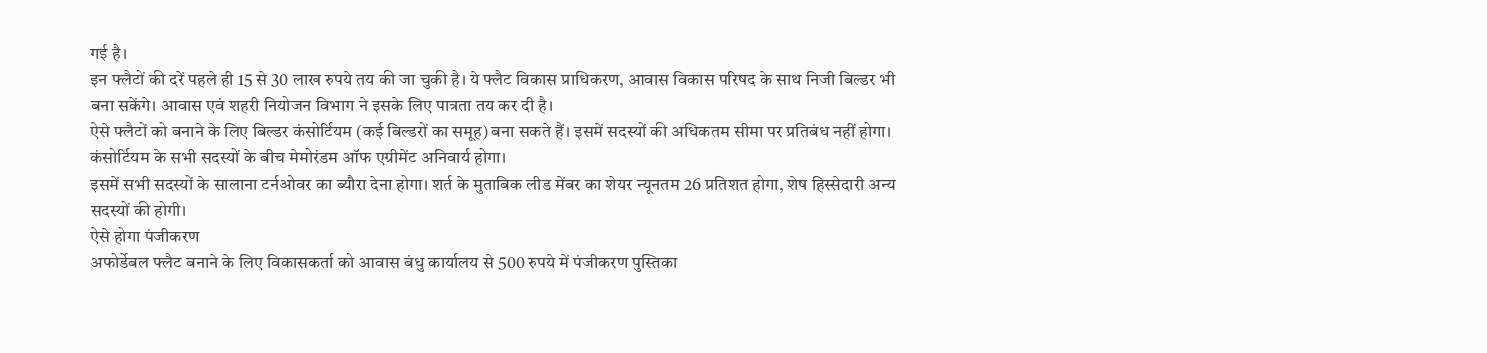गई है।
इन फ्लैटों की दरें पहले ही 15 से 30 लाख रुपये तय की जा चुकी है। ये फ्लैट विकास प्राधिकरण, आवास विकास परिषद के साथ निजी बिल्डर भी बना सकेंगे। आवास एवं शहरी नियोजन विभाग ने इसके लिए पात्रता तय कर दी है।
ऐसे फ्लैटों को बनाने के लिए बिल्डर कंसोर्टियम (कई बिल्डरों का समूह) बना सकते हैं। इसमें सदस्यों की अधिकतम सीमा पर प्रतिबंध नहीं होगा। कंसोर्टियम के सभी सदस्यों के बीच मेमोरंडम ऑफ एग्रीमेंट अनिवार्य होगा।
इसमें सभी सदस्यों के सालाना टर्नओवर का ब्यौरा देना होगा। शर्त के मुताबिक लीड मेंबर का शेयर न्यूनतम 26 प्रतिशत होगा, शेष हिस्सेदारी अन्य सदस्यों की होगी।
ऐसे होगा पंजीकरण
अफोर्डेबल फ्लैट बनाने के लिए विकासकर्ता को आवास बंधु कार्यालय से 500 रुपये में पंजीकरण पुस्तिका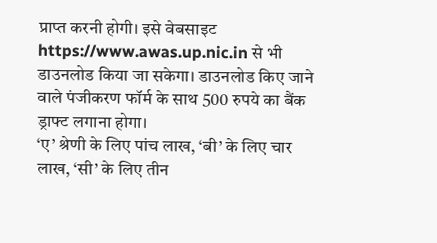प्राप्त करनी होगी। इसे वेबसाइट https://www.awas.up.nic.in से भी डाउनलोड किया जा सकेगा। डाउनलोड किए जाने वाले पंजीकरण फॉर्म के साथ 500 रुपये का बैंक ड्राफ्ट लगाना होगा।
‘ए’ श्रेणी के लिए पांच लाख, ‘बी’ के लिए चार लाख, ‘सी’ के लिए तीन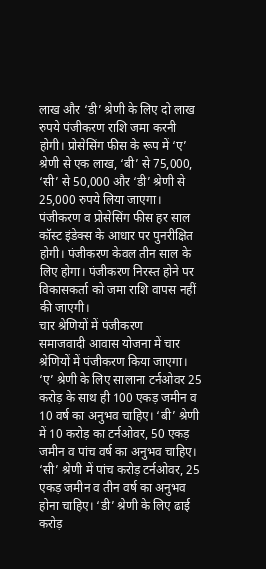लाख और ‘डी’ श्रेणी के लिए दो लाख रुपये पंजीकरण राशि जमा करनी होगी। प्रोसेसिंग फीस के रूप में ‘ए’ श्रेणी से एक लाख, ‘बी’ से 75,000, ‘सी’ से 50,000 और ‘डी’ श्रेणी से 25,000 रुपये लिया जाएगा।
पंजीकरण व प्रोसेसिंग फीस हर साल कॉस्ट इंडेक्स के आधार पर पुनरीक्षित होगी। पंजीकरण केवल तीन साल के लिए होगा। पंजीकरण निरस्त होने पर विकासकर्ता को जमा राशि वापस नहीं की जाएगी।
चार श्रेणियों में पंजीकरण
समाजवादी आवास योजना में चार श्रेणियों में पंजीकरण किया जाएगा। ‘ए’ श्रेणी के लिए सालाना टर्नओवर 25 करोड़ के साथ ही 100 एकड़ जमीन व 10 वर्ष का अनुभव चाहिए। ‘बी’ श्रेणी में 10 करोड़ का टर्नओवर, 50 एकड़ जमीन व पांच वर्ष का अनुभव चाहिए।
‘सी’ श्रेणी में पांच करोड़ टर्नओवर, 25 एकड़ जमीन व तीन वर्ष का अनुभव होना चाहिए। ‘डी’ श्रेणी के लिए ढाई करोड़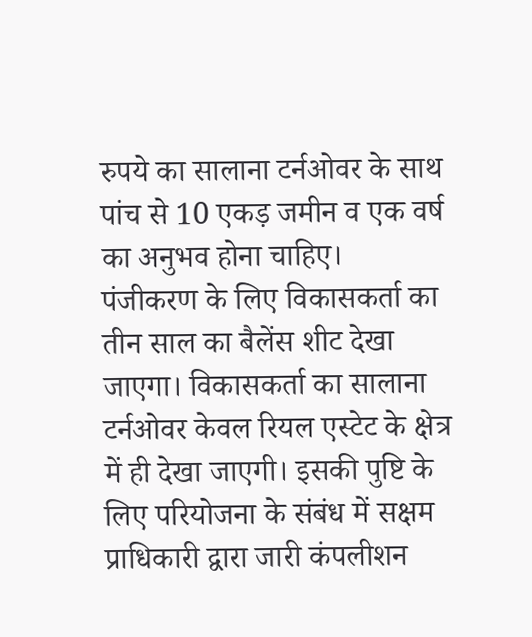रुपये का सालाना टर्नओवर के साथ पांच से 10 एकड़ जमीन व एक वर्ष का अनुभव होना चाहिए।
पंजीकरण के लिए विकासकर्ता का तीन साल का बैलेंस शीट देखा जाएगा। विकासकर्ता का सालाना टर्नओवर केवल रियल एस्टेट के क्षेत्र में ही देखा जाएगी। इसकी पुष्टि के लिए परियोजना के संबंध में सक्षम प्राधिकारी द्वारा जारी कंपलीशन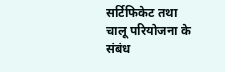सर्टिफिकेट तथा चालू परियोजना के संबंध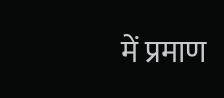में प्रमाण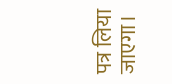पत्र लिया जाएगा।